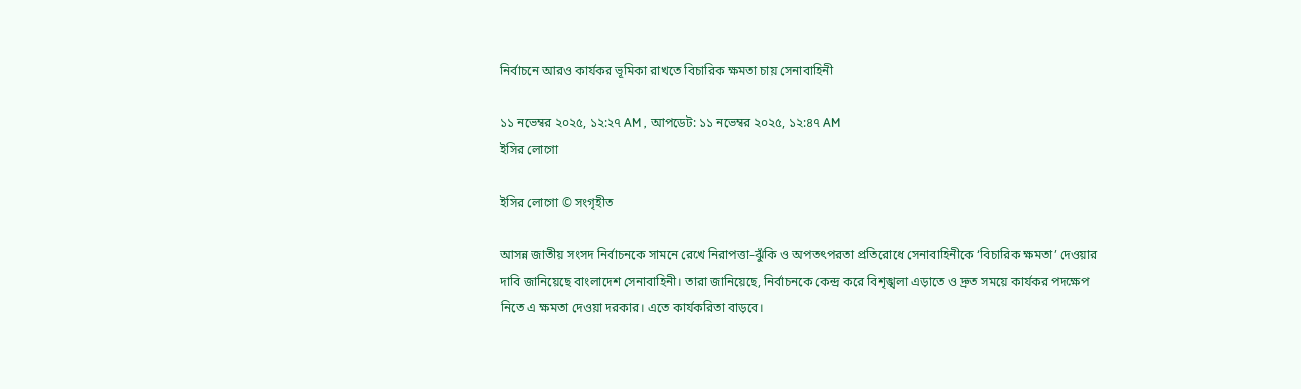নির্বাচনে আরও কার্যকর ভূমিকা রাখতে বিচারিক ক্ষমতা চায় সেনাবাহিনী

১১ নভেম্বর ২০২৫, ১২:২৭ AM , আপডেট: ১১ নভেম্বর ২০২৫, ১২:৪৭ AM
ইসির লোগো

ইসির লোগো © সংগৃহীত

আসন্ন জাতীয় সংসদ নির্বাচনকে সামনে রেখে নিরাপত্তা–ঝুঁকি ও অপতৎপরতা প্রতিরোধে সেনাবাহিনীকে ‘বিচারিক ক্ষমতা’ দেওয়ার দাবি জানিয়েছে বাংলাদেশ সেনাবাহিনী। তারা জানিয়েছে, নির্বাচনকে কেন্দ্র করে বিশৃঙ্খলা এড়াতে ও দ্রুত সময়ে কার্যকর পদক্ষেপ নিতে এ ক্ষমতা দেওয়া দরকার। এতে কার্যকরিতা বাড়বে।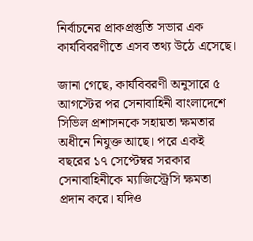নির্বাচনের প্রাকপ্রস্তুতি সভার এক কার্যবিবরণীতে এসব তথ্য উঠে এসেছে।

জানা গেছে, কার্যবিবরণী অনুসারে ৫ আগস্টের পর সেনাবাহিনী বাংলাদেশে সিভিল প্রশাসনকে সহায়তা ক্ষমতার অধীনে নিযুক্ত আছে। পরে একই বছরের ১৭ সেপ্টেম্বর সরকার সেনাবাহিনীকে ম্যাজিস্ট্রেসি ক্ষমতা প্রদান করে। যদিও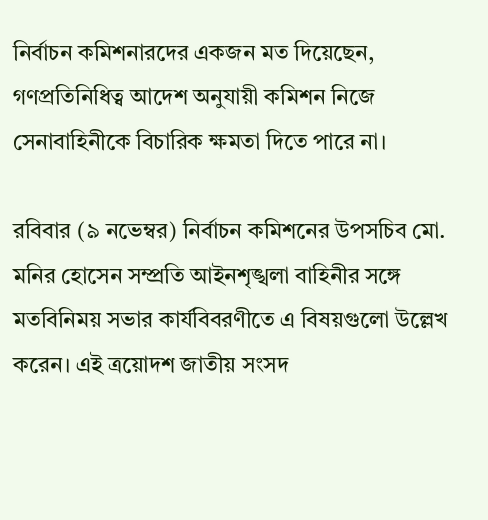নির্বাচন কমিশনারদের একজন মত দিয়েছেন, গণপ্রতিনিধিত্ব আদেশ অনুযায়ী কমিশন নিজে সেনাবাহিনীকে বিচারিক ক্ষমতা দিতে পারে না।

রবিবার (৯ নভেম্বর) নির্বাচন কমিশনের উপসচিব মো. মনির হোসেন সম্প্রতি আইনশৃঙ্খলা বাহিনীর সঙ্গে মতবিনিময় সভার কার্যবিবরণীতে এ বিষয়গুলো উল্লেখ করেন। এই ত্রয়োদশ জাতীয় সংসদ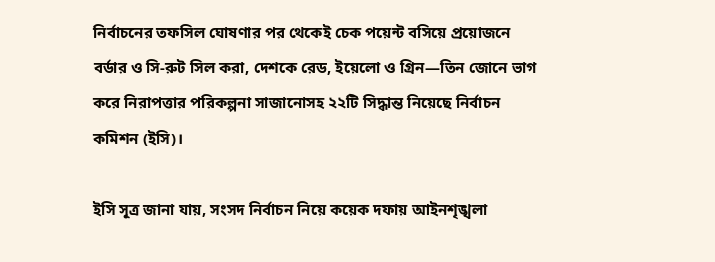নির্বাচনের তফসিল ঘোষণার পর থেকেই চেক পয়েন্ট বসিয়ে প্রয়োজনে বর্ডার ও সি-রুট সিল করা, দেশকে রেড, ইয়েলো ও গ্রিন—তিন জোনে ভাগ করে নিরাপত্তার পরিকল্পনা সাজানোসহ ২২টি সিদ্ধান্ত নিয়েছে নির্বাচন কমিশন (ইসি)।

ইসি সূত্র জানা যায়, সংসদ নির্বাচন নিয়ে কয়েক দফায় আইনশৃঙ্খলা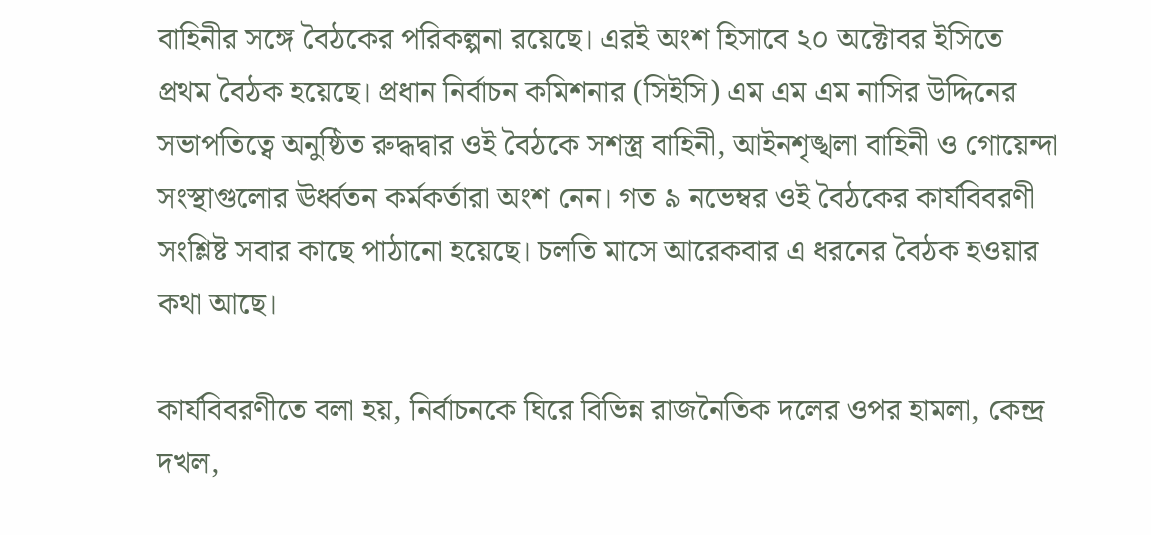বাহিনীর সঙ্গে বৈঠকের পরিকল্পনা রয়েছে। এরই অংশ হিসাবে ২০ অক্টোবর ইসিতে প্রথম বৈঠক হয়েছে। প্রধান নির্বাচন কমিশনার (সিইসি) এম এম এম নাসির উদ্দিনের সভাপতিত্বে অনুষ্ঠিত রুদ্ধদ্বার ওই বৈঠকে সশস্ত্র বাহিনী, আইনশৃঙ্খলা বাহিনী ও গোয়েন্দা সংস্থাগুলোর ঊর্ধ্বতন কর্মকর্তারা অংশ নেন। গত ৯ নভেম্বর ওই বৈঠকের কার্যবিবরণী সংশ্লিষ্ট সবার কাছে পাঠানো হয়েছে। চলতি মাসে আরেকবার এ ধরনের বৈঠক হওয়ার কথা আছে।

কার্যবিবরণীতে বলা হয়, নির্বাচনকে ঘিরে বিভিন্ন রাজনৈতিক দলের ওপর হামলা, কেন্দ্র দখল,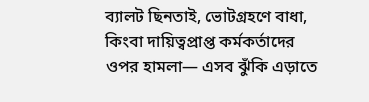ব্যালট ছিনতাই, ভোটগ্রহণে বাধা, কিংবা দায়িত্বপ্রাপ্ত কর্মকর্তাদের ওপর হামলা— এসব ঝুঁকি এড়াতে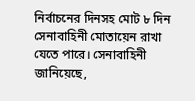নির্বাচনের দিনসহ মোট ৮ দিন সেনাবাহিনী মোতায়েন রাখা যেতে পারে। সেনাবাহিনী জানিয়েছে,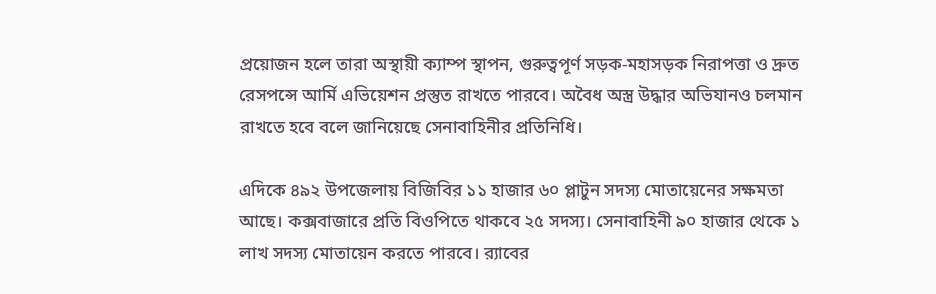প্রয়োজন হলে তারা অস্থায়ী ক্যাম্প স্থাপন, গুরুত্বপূর্ণ সড়ক-মহাসড়ক নিরাপত্তা ও দ্রুত রেসপন্সে আর্মি এভিয়েশন প্রস্তুত রাখতে পারবে। অবৈধ অস্ত্র উদ্ধার অভিযানও চলমান রাখতে হবে বলে জানিয়েছে সেনাবাহিনীর প্রতিনিধি।

এদিকে ৪৯২ উপজেলায় বিজিবির ১১ হাজার ৬০ প্লাটুন সদস্য মোতায়েনের সক্ষমতা আছে। কক্সবাজারে প্রতি বিওপিতে থাকবে ২৫ সদস্য। সেনাবাহিনী ৯০ হাজার থেকে ১ লাখ সদস্য মোতায়েন করতে পারবে। র‌্যাবের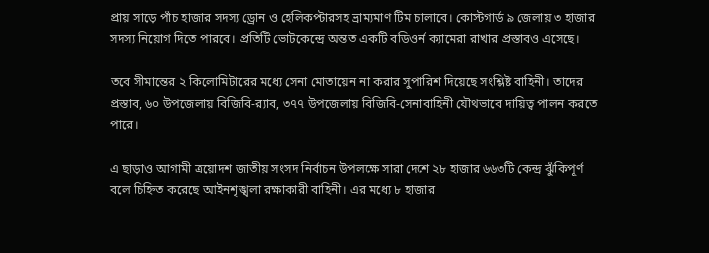প্রায় সাড়ে পাঁচ হাজার সদস্য ড্রোন ও হেলিকপ্টারসহ ভ্রাম্যমাণ টিম চালাবে। কোস্টগার্ড ৯ জেলায় ৩ হাজার সদস্য নিয়োগ দিতে পারবে। প্রতিটি ভোটকেন্দ্রে অন্তত একটি বডিওর্ন ক্যামেরা রাখার প্রস্তাবও এসেছে।

তবে সীমান্তের ২ কিলোমিটারের মধ্যে সেনা মোতায়েন না করার সুপারিশ দিয়েছে সংশ্লিষ্ট বাহিনী। তাদের প্রস্তাব, ৬০ উপজেলায় বিজিবি-র‌্যাব, ৩৭৭ উপজেলায় বিজিবি-সেনাবাহিনী যৌথভাবে দায়িত্ব পালন করতে পারে।

এ ছাড়াও আগামী ত্রয়োদশ জাতীয় সংসদ নির্বাচন উপলক্ষে সারা দেশে ২৮ হাজার ৬৬৩টি কেন্দ্র ঝুঁকিপূর্ণ বলে চিহ্নিত করেছে আইনশৃঙ্খলা রক্ষাকারী বাহিনী। এর মধ্যে ৮ হাজার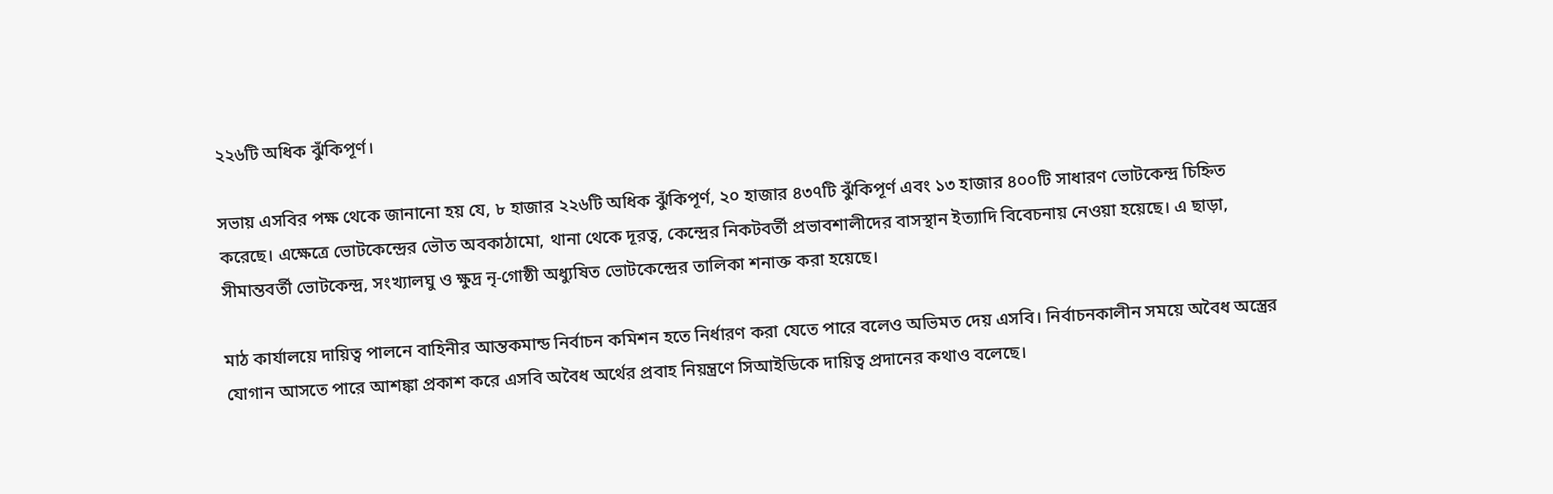২২৬টি অধিক ঝুঁকিপূর্ণ।

সভায় এসবির পক্ষ থেকে জানানো হয় যে, ৮ হাজার ২২৬টি অধিক ঝুঁকিপূর্ণ, ২০ হাজার ৪৩৭টি ঝুঁকিপূর্ণ এবং ১৩ হাজার ৪০০টি সাধারণ ভোটকেন্দ্র চিহ্নিত করেছে। এক্ষেত্রে ভোটকেন্দ্রের ভৌত অবকাঠামো, থানা থেকে দূরত্ব, কেন্দ্রের নিকটবর্তী প্রভাবশালীদের বাসস্থান ইত্যাদি বিবেচনায় নেওয়া হয়েছে। এ ছাড়া, সীমান্তবর্তী ভোটকেন্দ্র, সংখ্যালঘু ও ক্ষুদ্র নৃ-গোষ্ঠী অধ্যুষিত ভোটকেন্দ্রের তালিকা শনাক্ত করা হয়েছে।

মাঠ কার্যালয়ে দায়িত্ব পালনে বাহিনীর আন্তকমান্ড নির্বাচন কমিশন হতে নির্ধারণ করা যেতে পারে বলেও অভিমত দেয় এসবি। নির্বাচনকালীন সময়ে অবৈধ অস্ত্রের যোগান আসতে পারে আশঙ্কা প্রকাশ করে এসবি অবৈধ অর্থের প্রবাহ নিয়ন্ত্রণে সিআইডিকে দায়িত্ব প্রদানের কথাও বলেছে।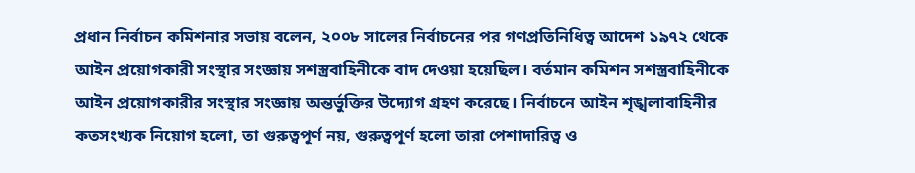প্রধান নির্বাচন কমিশনার সভায় বলেন, ২০০৮ সালের নির্বাচনের পর গণপ্রতিনিধিত্ব আদেশ ১৯৭২ থেকে আইন প্রয়োগকারী সংস্থার সংজ্ঞায় সশস্ত্রবাহিনীকে বাদ দেওয়া হয়েছিল। বর্তমান কমিশন সশস্ত্রবাহিনীকে আইন প্রয়োগকারীর সংস্থার সংজ্ঞায় অন্তর্ভুক্তির উদ্যোগ গ্রহণ করেছে। নির্বাচনে আইন শৃঙ্খলাবাহিনীর কতসংখ্যক নিয়োগ হলো, তা গুরুত্বপূর্ণ নয়, গুরুত্বপূর্ণ হলো তারা পেশাদারিত্ব ও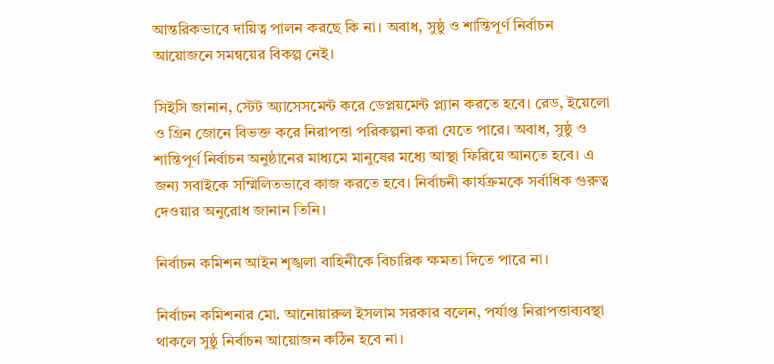আন্তরিকভাবে দায়িত্ব পালন করছে কি না। অবাধ, সুষ্ঠু ও শান্তিপূর্ণ নির্বাচন আয়োজনে সমন্বয়ের বিকল্প নেই।

সিইসি জানান, স্টেট অ্যাসেসমেন্ট করে ডেপ্লয়মেন্ট প্ল্যান করতে হবে। রেড, ইয়েলো ও গ্রিন জোনে বিভক্ত করে নিরাপত্তা পরিকল্পনা করা যেতে পারে। অবাধ, সুষ্ঠু ও শান্তিপূর্ণ নির্বাচন অনুষ্ঠানের মাধ্যমে মানুষের মধ্যে আস্থা ফিরিয়ে আনতে হবে। এ জন্য সবাইকে সম্মিলিতভাবে কাজ করতে হবে। নির্বাচনী কার্যক্রমকে সর্বাধিক গুরুত্ব দেওয়ার অনুরোধ জানান তিনি।

নির্বাচন কমিশন আইন শৃঙ্খলা বাহিনীকে বিচারিক ক্ষমতা দিতে পারে না।

নির্বাচন কমিশনার মো. আনোয়ারুল ইসলাম সরকার বলেন, পর্যাপ্ত নিরাপত্তাব্যবস্থা থাকলে সুষ্ঠু নির্বাচন আয়োজন কঠিন হবে না।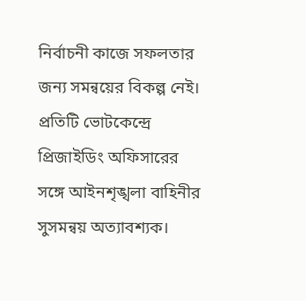নির্বাচনী কাজে সফলতার জন্য সমন্বয়ের বিকল্প নেই। প্রতিটি ভোটকেন্দ্রে প্রিজাইডিং অফিসারের সঙ্গে আইনশৃঙ্খলা বাহিনীর সুসমন্বয় অত্যাবশ্যক।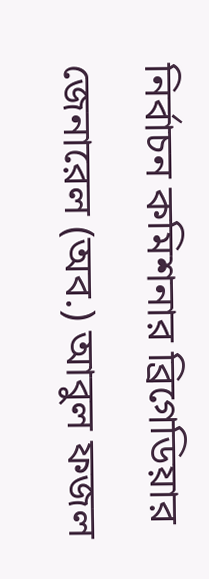নির্বাচন কমিশনার ব্রিগেডিয়ার জেনারেল (অব.) আবুল ফজল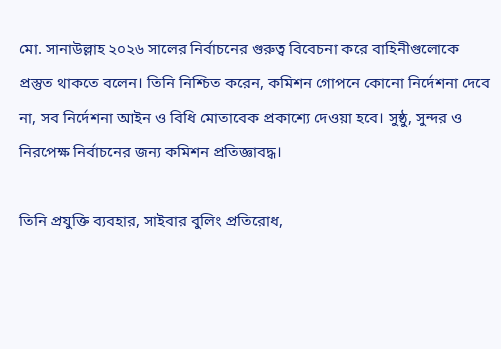মো. সানাউল্লাহ ২০২৬ সালের নির্বাচনের গুরুত্ব বিবেচনা করে বাহিনীগুলোকে প্রস্তুত থাকতে বলেন। তিনি নিশ্চিত করেন, কমিশন গোপনে কোনো নির্দেশনা দেবে না, সব নির্দেশনা আইন ও বিধি মোতাবেক প্রকাশ্যে দেওয়া হবে। সুষ্ঠু, সুন্দর ও নিরপেক্ষ নির্বাচনের জন্য কমিশন প্রতিজ্ঞাবদ্ধ।

তিনি প্রযুক্তি ব্যবহার, সাইবার বুলিং প্রতিরোধ,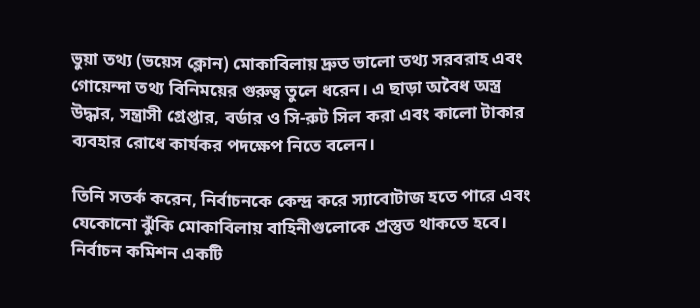ভুয়া তথ্য (ভয়েস ক্লোন) মোকাবিলায় দ্রুত ভালো তথ্য সরবরাহ এবং গোয়েন্দা তথ্য বিনিময়ের গুরুত্ব তুলে ধরেন। এ ছাড়া অবৈধ অস্ত্র উদ্ধার, সন্ত্রাসী গ্রেপ্তার, বর্ডার ও সি-রুট সিল করা এবং কালো টাকার ব্যবহার রোধে কার্যকর পদক্ষেপ নিতে বলেন।

তিনি সতর্ক করেন, নির্বাচনকে কেন্দ্র করে স্যাবোটাজ হতে পারে এবং যেকোনো ঝুঁকি মোকাবিলায় বাহিনীগুলোকে প্রস্তুত থাকতে হবে। নির্বাচন কমিশন একটি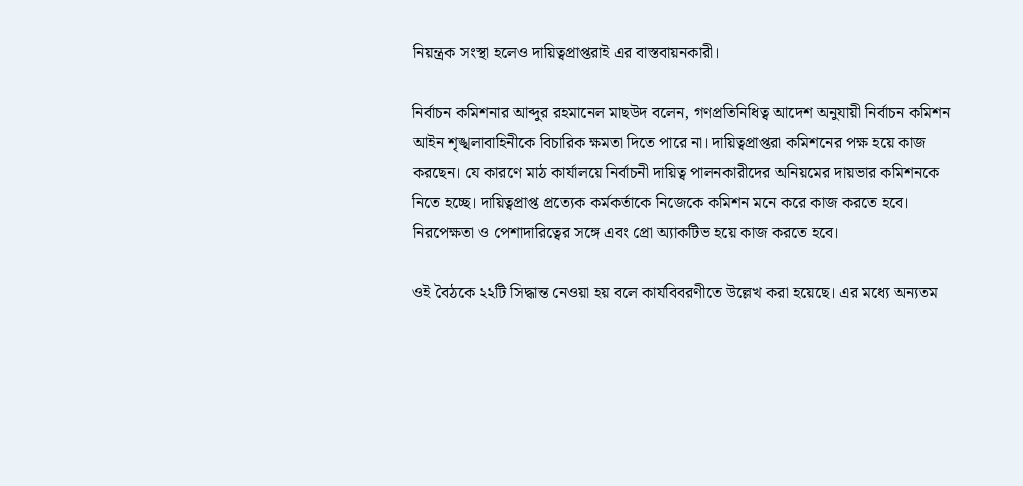নিয়ন্ত্রক সংস্থা হলেও দায়িত্বপ্রাপ্তরাই এর বাস্তবায়নকারী।

নির্বাচন কমিশনার আব্দুর রহমানেল মাছউদ বলেন, গণপ্রতিনিধিত্ব আদেশ অনুযায়ী নির্বাচন কমিশন আইন শৃঙ্খলাবাহিনীকে বিচারিক ক্ষমতা দিতে পারে না। দায়িত্বপ্রাপ্তরা কমিশনের পক্ষ হয়ে কাজ করছেন। যে কারণে মাঠ কার্যালয়ে নির্বাচনী দায়িত্ব পালনকারীদের অনিয়মের দায়ভার কমিশনকে নিতে হচ্ছে। দায়িত্বপ্রাপ্ত প্রত্যেক কর্মকর্তাকে নিজেকে কমিশন মনে করে কাজ করতে হবে। নিরপেক্ষতা ও পেশাদারিত্বের সঙ্গে এবং প্রো অ্যাকটিভ হয়ে কাজ করতে হবে।

ওই বৈঠকে ২২টি সিদ্ধান্ত নেওয়া হয় বলে কার্যবিবরণীতে উল্লেখ করা হয়েছে। এর মধ্যে অন্যতম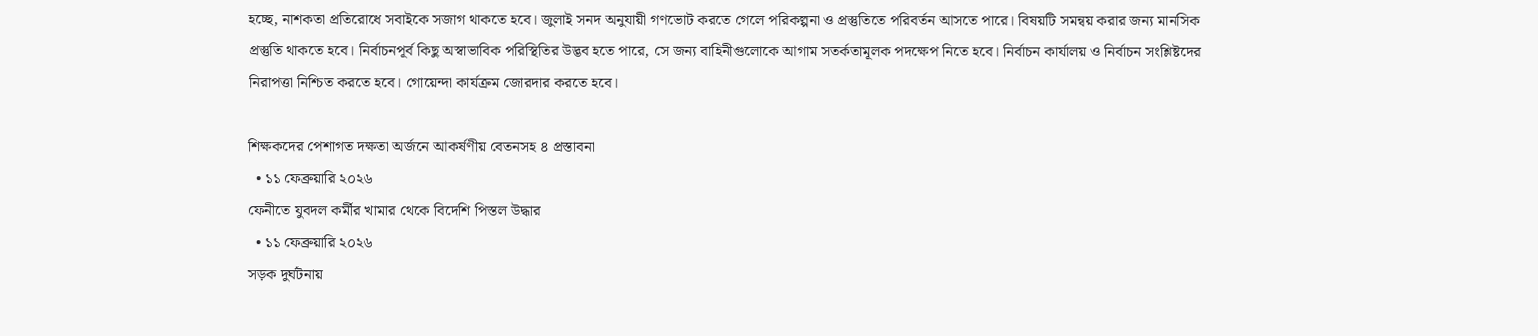হচ্ছে, নাশকতা প্রতিরোধে সবাইকে সজাগ থাকতে হবে। জুলাই সনদ অনুযায়ী গণভোট করতে গেলে পরিকল্পনা ও প্রস্তুতিতে পরিবর্তন আসতে পারে। বিষয়টি সমন্বয় করার জন্য মানসিক প্রস্তুতি থাকতে হবে। নির্বাচনপূর্ব কিছু অস্বাভাবিক পরিস্থিতির উদ্ভব হতে পারে, সে জন্য বাহিনীগুলোকে আগাম সতর্কতামূলক পদক্ষেপ নিতে হবে। নির্বাচন কার্যালয় ও নির্বাচন সংশ্লিষ্টদের নিরাপত্তা নিশ্চিত করতে হবে। গোয়েন্দা কার্যক্রম জোরদার করতে হবে।

শিক্ষকদের পেশাগত দক্ষতা অর্জনে আকর্ষণীয় বেতনসহ ৪ প্রস্তাবনা
  • ১১ ফেব্রুয়ারি ২০২৬
ফেনীতে যুবদল কর্মীর খামার থেকে বিদেশি পিস্তল উদ্ধার
  • ১১ ফেব্রুয়ারি ২০২৬
সড়ক দুর্ঘটনায়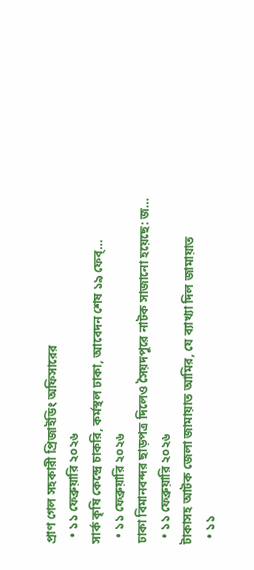প্রাণ গেল সহকারী প্রিজাইডিং অফিসারের
  • ১১ ফেব্রুয়ারি ২০২৬
সার্ক কৃষি কেন্দ্রে চাকরি, কর্মস্থল ঢাকা, আবেদন শেষ ১৯ ফেব্…
  • ১১ ফেব্রুয়ারি ২০২৬
ঢাকা বিমানবন্দর ছাড়পত্র দিলেও সৈয়দপুরে নাটক সাজানো হয়েছে: জ…
  • ১১ ফেব্রুয়ারি ২০২৬
টাকাসহ আটক জেলা জামায়াত আমির, যে ব্যাখ্যা দিল জামায়াত
  • ১১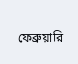ফেব্রুয়ারি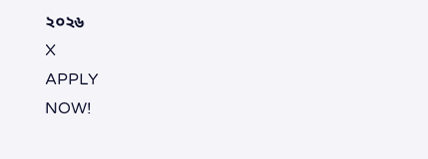২০২৬
X
APPLY
NOW!